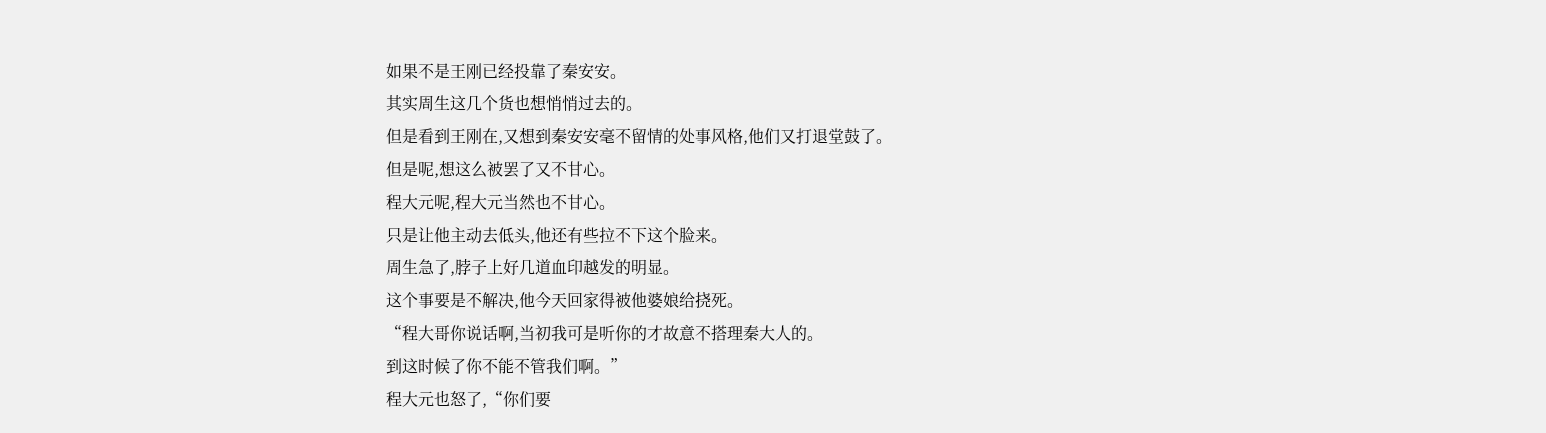如果不是王刚已经投靠了秦安安。
其实周生这几个货也想悄悄过去的。
但是看到王刚在,又想到秦安安毫不留情的处事风格,他们又打退堂鼓了。
但是呢,想这么被罢了又不甘心。
程大元呢,程大元当然也不甘心。
只是让他主动去低头,他还有些拉不下这个脸来。
周生急了,脖子上好几道血印越发的明显。
这个事要是不解决,他今天回家得被他婆娘给挠死。
“程大哥你说话啊,当初我可是听你的才故意不搭理秦大人的。
到这时候了你不能不管我们啊。”
程大元也怒了,“你们要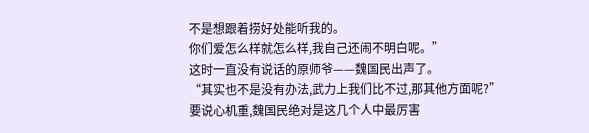不是想跟着捞好处能听我的。
你们爱怎么样就怎么样,我自己还闹不明白呢。”
这时一直没有说话的原师爷——魏国民出声了。
“其实也不是没有办法,武力上我们比不过,那其他方面呢?”
要说心机重,魏国民绝对是这几个人中最厉害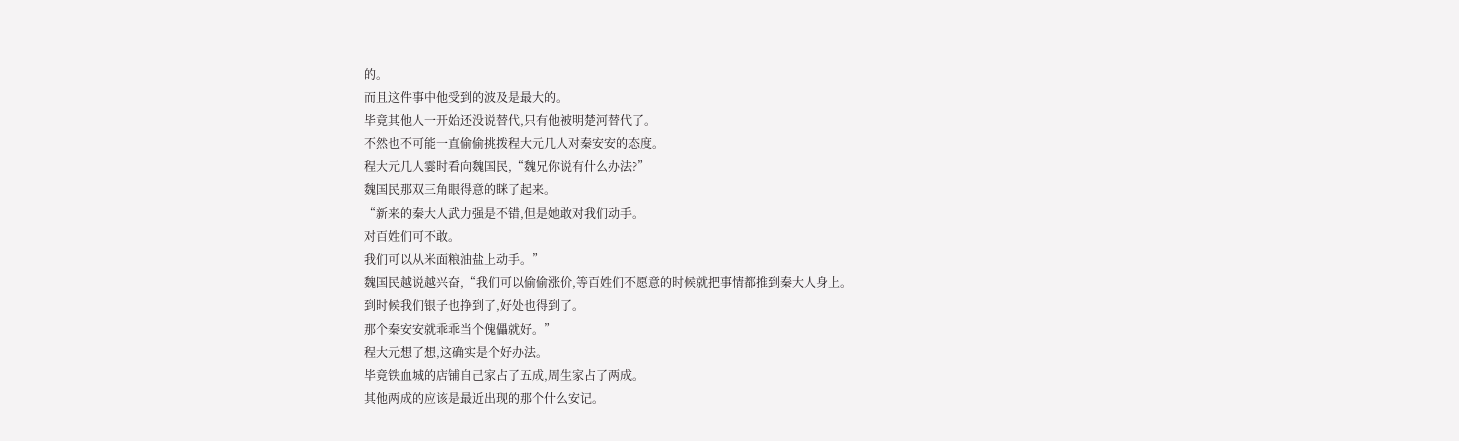的。
而且这件事中他受到的波及是最大的。
毕竟其他人一开始还没说替代,只有他被明楚河替代了。
不然也不可能一直偷偷挑拨程大元几人对秦安安的态度。
程大元几人霎时看向魏国民,“魏兄你说有什么办法?”
魏国民那双三角眼得意的眯了起来。
“新来的秦大人武力强是不错,但是她敢对我们动手。
对百姓们可不敢。
我们可以从米面粮油盐上动手。”
魏国民越说越兴奋,“我们可以偷偷涨价,等百姓们不愿意的时候就把事情都推到秦大人身上。
到时候我们银子也挣到了,好处也得到了。
那个秦安安就乖乖当个傀儡就好。”
程大元想了想,这确实是个好办法。
毕竟铁血城的店铺自己家占了五成,周生家占了两成。
其他两成的应该是最近出现的那个什么安记。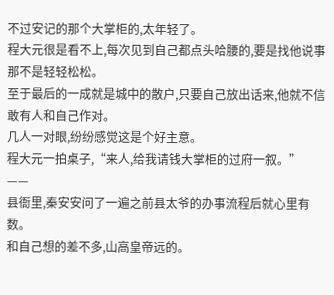不过安记的那个大掌柜的,太年轻了。
程大元很是看不上,每次见到自己都点头哈腰的,要是找他说事那不是轻轻松松。
至于最后的一成就是城中的散户,只要自己放出话来,他就不信敢有人和自己作对。
几人一对眼,纷纷感觉这是个好主意。
程大元一拍桌子,“来人,给我请钱大掌柜的过府一叙。”
——
县衙里,秦安安问了一遍之前县太爷的办事流程后就心里有数。
和自己想的差不多,山高皇帝远的。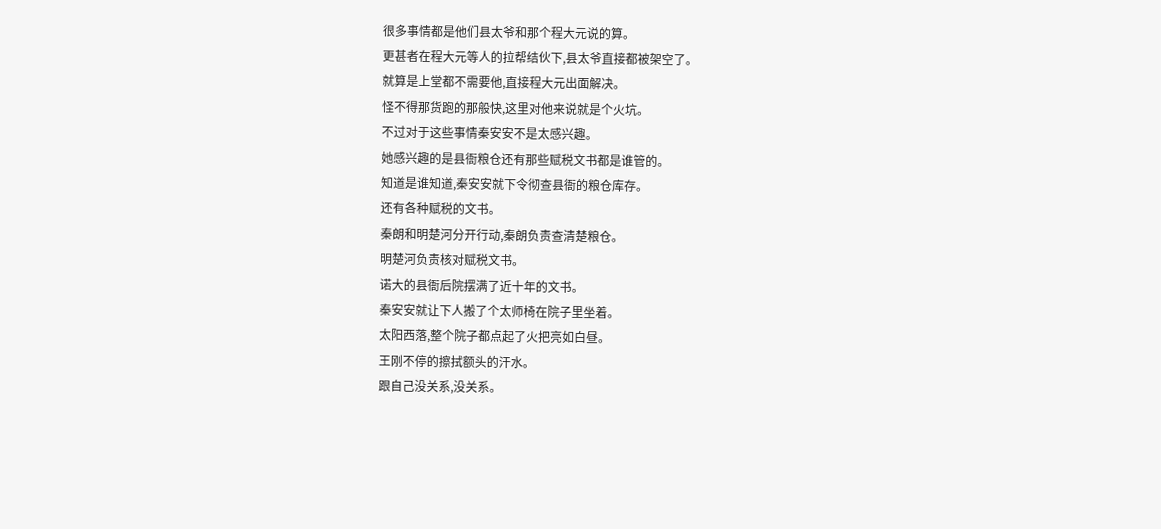很多事情都是他们县太爷和那个程大元说的算。
更甚者在程大元等人的拉帮结伙下,县太爷直接都被架空了。
就算是上堂都不需要他,直接程大元出面解决。
怪不得那货跑的那般快,这里对他来说就是个火坑。
不过对于这些事情秦安安不是太感兴趣。
她感兴趣的是县衙粮仓还有那些赋税文书都是谁管的。
知道是谁知道,秦安安就下令彻查县衙的粮仓库存。
还有各种赋税的文书。
秦朗和明楚河分开行动,秦朗负责查清楚粮仓。
明楚河负责核对赋税文书。
诺大的县衙后院摆满了近十年的文书。
秦安安就让下人搬了个太师椅在院子里坐着。
太阳西落,整个院子都点起了火把亮如白昼。
王刚不停的擦拭额头的汗水。
跟自己没关系,没关系。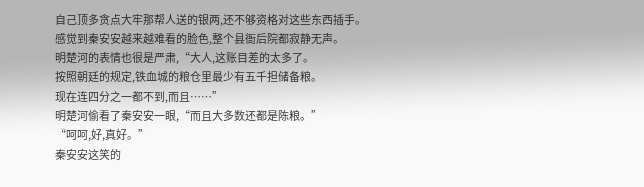自己顶多贪点大牢那帮人送的银两,还不够资格对这些东西插手。
感觉到秦安安越来越难看的脸色,整个县衙后院都寂静无声。
明楚河的表情也很是严肃,“大人,这账目差的太多了。
按照朝廷的规定,铁血城的粮仓里最少有五千担储备粮。
现在连四分之一都不到,而且……”
明楚河偷看了秦安安一眼,“而且大多数还都是陈粮。”
“呵呵,好,真好。”
秦安安这笑的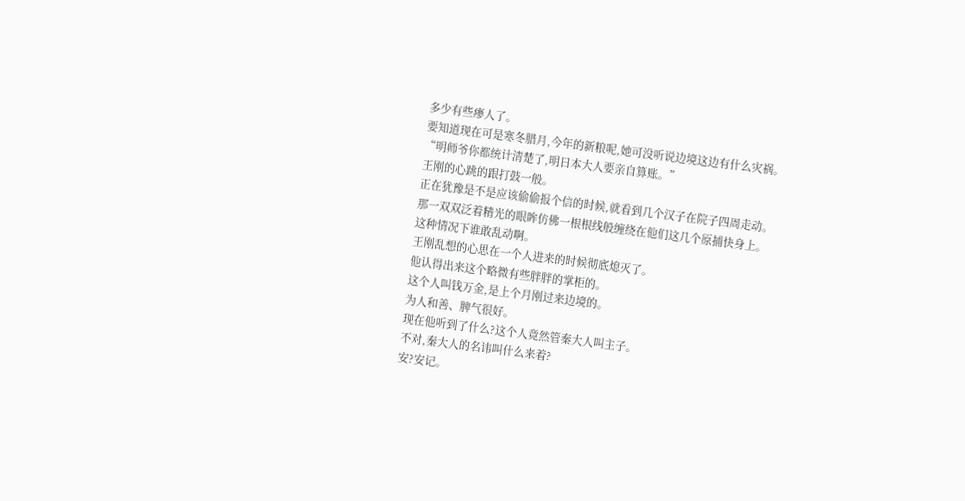多少有些瘆人了。
要知道现在可是寒冬腊月,今年的新粮呢,她可没听说边境这边有什么灾祸。
“明师爷你都统计清楚了,明日本大人要亲自算账。”
王刚的心跳的跟打鼓一般。
正在犹豫是不是应该偷偷报个信的时候,就看到几个汉子在院子四周走动。
那一双双泛着精光的眼眸仿佛一根根线般缠绕在他们这几个原捕快身上。
这种情况下谁敢乱动啊。
王刚乱想的心思在一个人进来的时候彻底熄灭了。
他认得出来这个略微有些胖胖的掌柜的。
这个人叫钱万金,是上个月刚过来边境的。
为人和善、脾气很好。
现在他听到了什么?这个人竟然管秦大人叫主子。
不对,秦大人的名讳叫什么来着?
安?安记。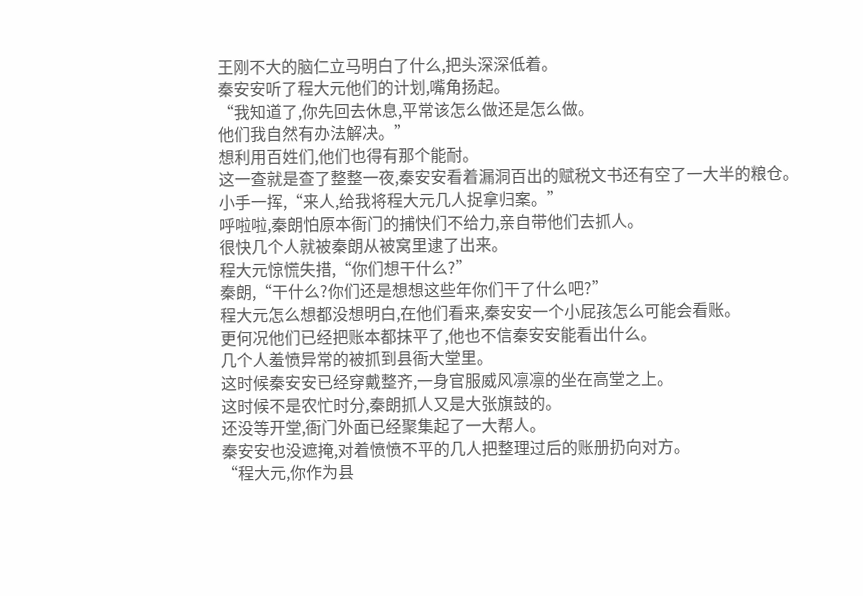王刚不大的脑仁立马明白了什么,把头深深低着。
秦安安听了程大元他们的计划,嘴角扬起。
“我知道了,你先回去休息,平常该怎么做还是怎么做。
他们我自然有办法解决。”
想利用百姓们,他们也得有那个能耐。
这一查就是查了整整一夜,秦安安看着漏洞百出的赋税文书还有空了一大半的粮仓。
小手一挥,“来人,给我将程大元几人捉拿归案。”
呼啦啦,秦朗怕原本衙门的捕快们不给力,亲自带他们去抓人。
很快几个人就被秦朗从被窝里逮了出来。
程大元惊慌失措,“你们想干什么?”
秦朗,“干什么?你们还是想想这些年你们干了什么吧?”
程大元怎么想都没想明白,在他们看来,秦安安一个小屁孩怎么可能会看账。
更何况他们已经把账本都抹平了,他也不信秦安安能看出什么。
几个人羞愤异常的被抓到县衙大堂里。
这时候秦安安已经穿戴整齐,一身官服威风凛凛的坐在高堂之上。
这时候不是农忙时分,秦朗抓人又是大张旗鼓的。
还没等开堂,衙门外面已经聚集起了一大帮人。
秦安安也没遮掩,对着愤愤不平的几人把整理过后的账册扔向对方。
“程大元,你作为县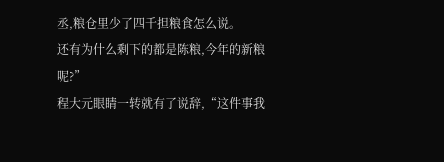丞,粮仓里少了四千担粮食怎么说。
还有为什么剩下的都是陈粮,今年的新粮呢?”
程大元眼睛一转就有了说辞,“这件事我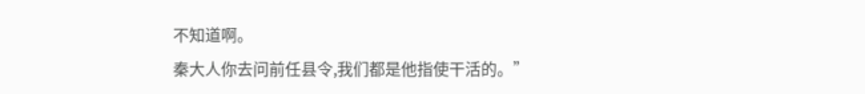不知道啊。
秦大人你去问前任县令,我们都是他指使干活的。”